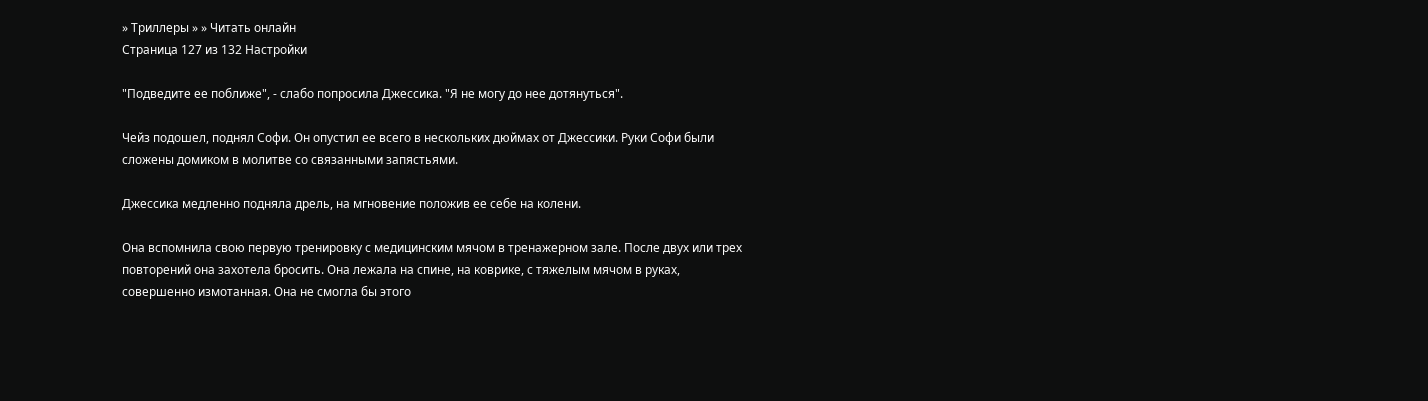» Триллеры » » Читать онлайн
Страница 127 из 132 Настройки

"Подведите ее поближе", - слабо попросила Джессика. "Я не могу до нее дотянуться".

Чейз подошел, поднял Софи. Он опустил ее всего в нескольких дюймах от Джессики. Руки Софи были сложены домиком в молитве со связанными запястьями.

Джессика медленно подняла дрель, на мгновение положив ее себе на колени.

Она вспомнила свою первую тренировку с медицинским мячом в тренажерном зале. После двух или трех повторений она захотела бросить. Она лежала на спине, на коврике, с тяжелым мячом в руках, совершенно измотанная. Она не смогла бы этого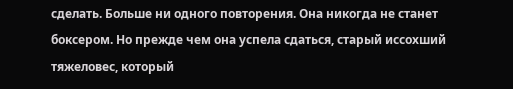сделать. Больше ни одного повторения. Она никогда не станет боксером. Но прежде чем она успела сдаться, старый иссохший тяжеловес, который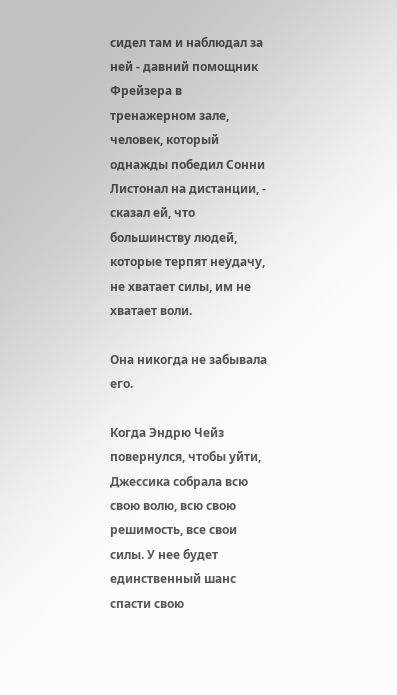сидел там и наблюдал за ней - давний помощник Фрейзера в тренажерном зале, человек, который однажды победил Сонни Листонал на дистанции, - сказал ей, что большинству людей, которые терпят неудачу, не хватает силы, им не хватает воли.

Она никогда не забывала его.

Когда Эндрю Чейз повернулся, чтобы уйти, Джессика собрала всю свою волю, всю свою решимость, все свои силы. У нее будет единственный шанс спасти свою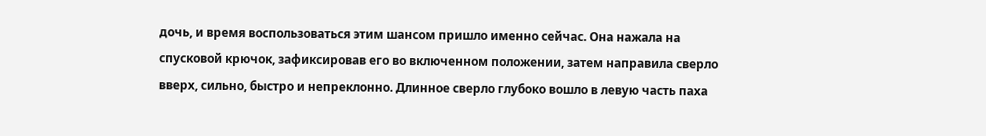дочь, и время воспользоваться этим шансом пришло именно сейчас. Она нажала на спусковой крючок, зафиксировав его во включенном положении, затем направила сверло вверх, сильно, быстро и непреклонно. Длинное сверло глубоко вошло в левую часть паха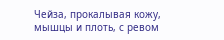Чейза, прокалывая кожу, мышцы и плоть, с ревом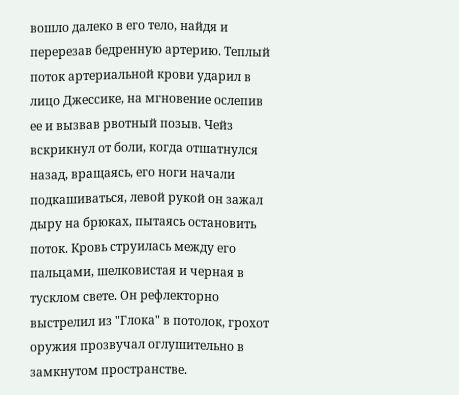вошло далеко в его тело, найдя и перерезав бедренную артерию. Теплый поток артериальной крови ударил в лицо Джессике, на мгновение ослепив ее и вызвав рвотный позыв. Чейз вскрикнул от боли, когда отшатнулся назад, вращаясь, его ноги начали подкашиваться, левой рукой он зажал дыру на брюках, пытаясь остановить поток. Кровь струилась между его пальцами, шелковистая и черная в тусклом свете. Он рефлекторно выстрелил из "Глока" в потолок, грохот оружия прозвучал оглушительно в замкнутом пространстве.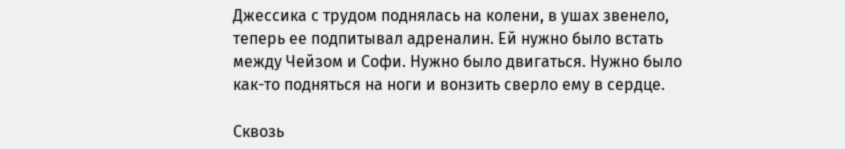Джессика с трудом поднялась на колени, в ушах звенело, теперь ее подпитывал адреналин. Ей нужно было встать между Чейзом и Софи. Нужно было двигаться. Нужно было как-то подняться на ноги и вонзить сверло ему в сердце.

Сквозь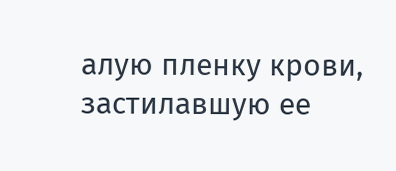алую пленку крови, застилавшую ее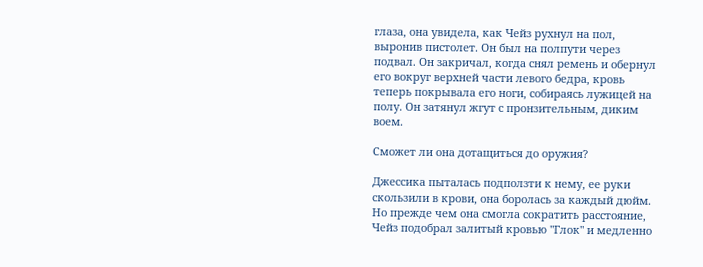глаза, она увидела, как Чейз рухнул на пол, выронив пистолет. Он был на полпути через подвал. Он закричал, когда снял ремень и обернул его вокруг верхней части левого бедра, кровь теперь покрывала его ноги, собираясь лужицей на полу. Он затянул жгут с пронзительным, диким воем.

Сможет ли она дотащиться до оружия?

Джессика пыталась подползти к нему, ее руки скользили в крови, она боролась за каждый дюйм. Но прежде чем она смогла сократить расстояние, Чейз подобрал залитый кровью "Глок" и медленно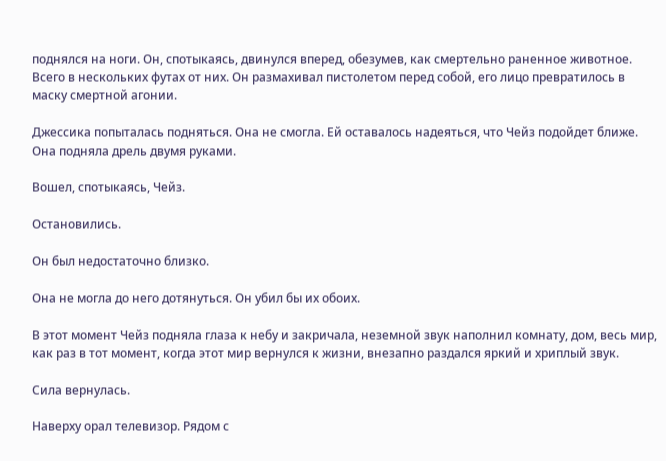поднялся на ноги. Он, спотыкаясь, двинулся вперед, обезумев, как смертельно раненное животное. Всего в нескольких футах от них. Он размахивал пистолетом перед собой, его лицо превратилось в маску смертной агонии.

Джессика попыталась подняться. Она не смогла. Ей оставалось надеяться, что Чейз подойдет ближе. Она подняла дрель двумя руками.

Вошел, спотыкаясь, Чейз.

Остановились.

Он был недостаточно близко.

Она не могла до него дотянуться. Он убил бы их обоих.

В этот момент Чейз подняла глаза к небу и закричала, неземной звук наполнил комнату, дом, весь мир, как раз в тот момент, когда этот мир вернулся к жизни, внезапно раздался яркий и хриплый звук.

Сила вернулась.

Наверху орал телевизор. Рядом с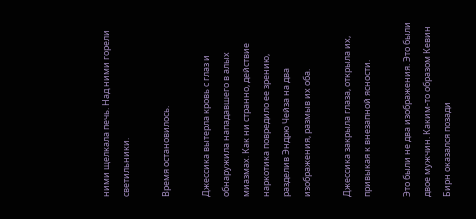ними щелкала печь. Над ними горели светильники.

Время остановилось.

Джессика вытерла кровь с глаз и обнаружила нападавшего в алых миазмах. Как ни странно, действие наркотика повредило ее зрению, разделив Эндрю Чейза на два изображения, размыв их оба.

Джессика закрыла глаза, открыла их, привыкая к внезапной ясности.

Это были не два изображения. Это были двое мужчин. Каким-то образом Кевин Бирн оказался позади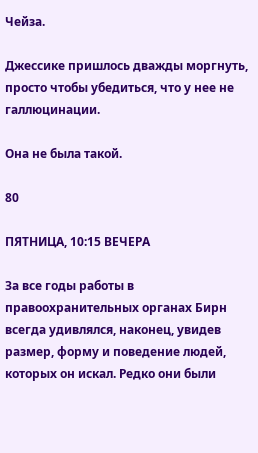Чейза.

Джессике пришлось дважды моргнуть, просто чтобы убедиться, что у нее не галлюцинации.

Она не была такой.

80

ПЯТНИЦА, 10:15 ВЕЧЕРА

За все годы работы в правоохранительных органах Бирн всегда удивлялся, наконец, увидев размер, форму и поведение людей, которых он искал. Редко они были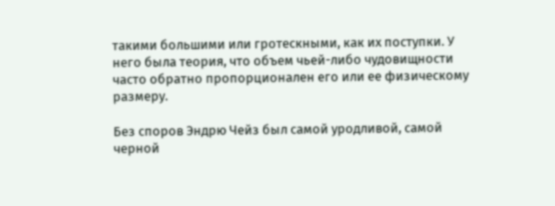такими большими или гротескными, как их поступки. У него была теория, что объем чьей-либо чудовищности часто обратно пропорционален его или ее физическому размеру.

Без споров Эндрю Чейз был самой уродливой, самой черной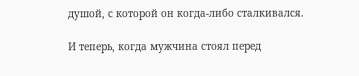душой, с которой он когда-либо сталкивался.

И теперь, когда мужчина стоял перед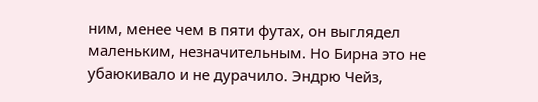ним, менее чем в пяти футах, он выглядел маленьким, незначительным. Но Бирна это не убаюкивало и не дурачило. Эндрю Чейз,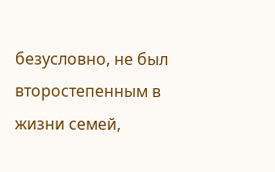безусловно, не был второстепенным в жизни семей,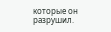которые он разрушил.